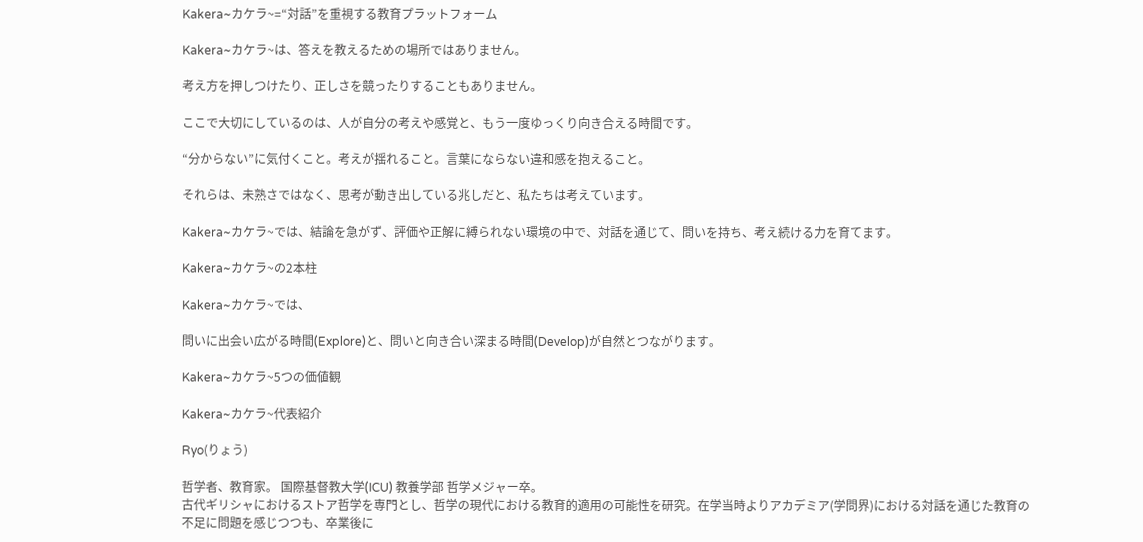Kakera~カケラ~=“対話”を重視する教育プラットフォーム

Kakera~カケラ~は、答えを教えるための場所ではありません。

考え方を押しつけたり、正しさを競ったりすることもありません。

ここで大切にしているのは、人が自分の考えや感覚と、もう一度ゆっくり向き合える時間です。

“分からない”に気付くこと。考えが揺れること。言葉にならない違和感を抱えること。

それらは、未熟さではなく、思考が動き出している兆しだと、私たちは考えています。

Kakera~カケラ~では、結論を急がず、評価や正解に縛られない環境の中で、対話を通じて、問いを持ち、考え続ける力を育てます。

Kakera~カケラ~の2本柱

Kakera~カケラ~では、

問いに出会い広がる時間(Explore)と、問いと向き合い深まる時間(Develop)が自然とつながります。

Kakera~カケラ~5つの価値観

Kakera~カケラ~代表紹介

Ryo(りょう)

哲学者、教育家。 国際基督教大学(ICU) 教養学部 哲学メジャー卒。
古代ギリシャにおけるストア哲学を専門とし、哲学の現代における教育的適用の可能性を研究。在学当時よりアカデミア(学問界)における対話を通じた教育の不足に問題を感じつつも、卒業後に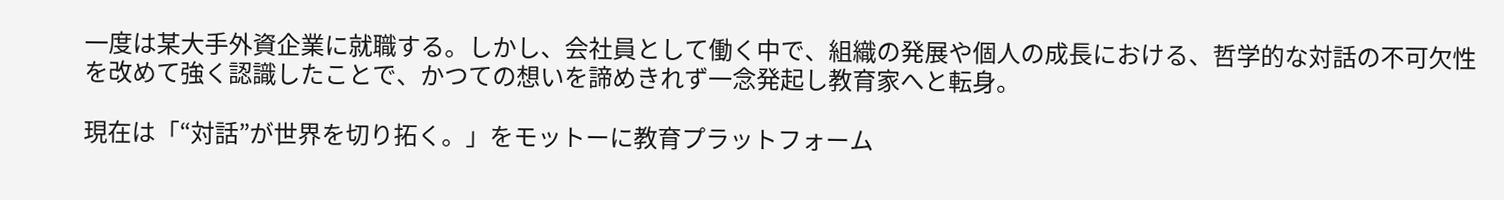一度は某大手外資企業に就職する。しかし、会社員として働く中で、組織の発展や個人の成長における、哲学的な対話の不可欠性を改めて強く認識したことで、かつての想いを諦めきれず一念発起し教育家へと転身。

現在は「“対話”が世界を切り拓く。」をモットーに教育プラットフォーム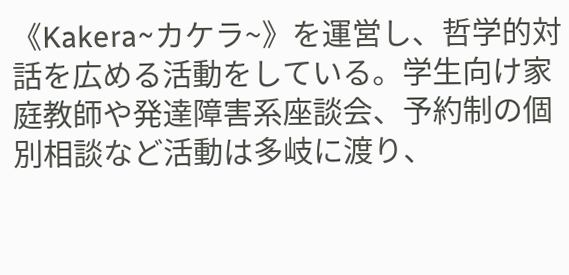《Kakera~カケラ~》を運営し、哲学的対話を広める活動をしている。学生向け家庭教師や発達障害系座談会、予約制の個別相談など活動は多岐に渡り、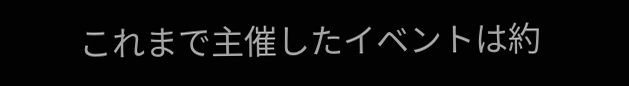これまで主催したイベントは約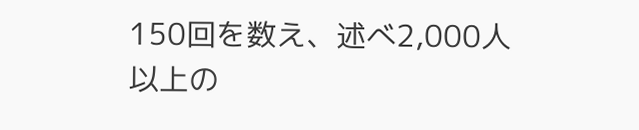150回を数え、述べ2,000人以上の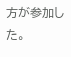方が参加した。